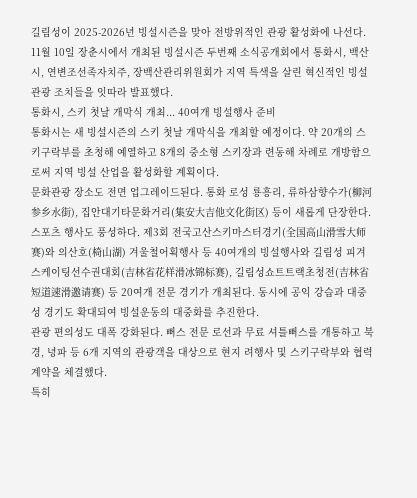길림성이 2025-2026년 빙설시즌을 맞아 전방위적인 관광 활성화에 나선다. 11월 10일 장춘시에서 개최된 빙설시즌 두번째 소식공개회에서 통화시, 백산시, 연변조선족자치주, 장백산관리위원회가 지역 특색을 살린 혁신적인 빙설 관광 조치들을 잇따라 발표했다.
통화시, 스키 첫날 개막식 개최... 40여개 빙설행사 준비
통화시는 새 빙설시즌의 스키 첫날 개막식을 개최할 예정이다. 약 20개의 스키구락부를 초청해 예열하고 8개의 중소형 스키장과 련동해 차례로 개방함으로써 지역 빙설 산업을 활성화할 계획이다.
문화관광 장소도 전면 업그레이드된다. 통화 로성 룡흥리, 류하삼향수가(柳河参乡水街), 집안대기타문화거리(集安大吉他文化街区) 등이 새롭게 단장한다.
스포츠 행사도 풍성하다. 제3회 전국고산스키마스터경기(全国高山滑雪大师赛)와 의산호(椅山湖) 겨울철어획행사 등 40여개의 빙설행사와 길림성 피겨스케이팅선수권대회(吉林省花样滑冰锦标赛), 길림성쇼트트랙초청전(吉林省短道速滑邀请赛) 등 20여개 전문 경기가 개최된다. 동시에 공익 강습과 대중성 경기도 확대되여 빙설운동의 대중화를 추진한다.
관광 편의성도 대폭 강화된다. 뻐스 전문 로선과 무료 셔틀뻐스를 개통하고 북경, 녕파 등 6개 지역의 관광객을 대상으로 현지 려행사 및 스키구락부와 협력 계약을 체결했다.
특히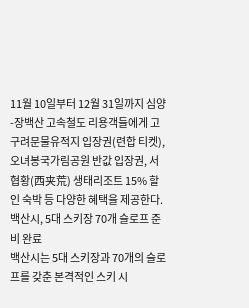11월 10일부터 12월 31일까지 심양-장백산 고속철도 리용객들에게 고구려문물유적지 입장권(련합 티켓), 오녀봉국가림공원 반값 입장권, 서협황(西夹荒) 생태리조트 15% 할인 숙박 등 다양한 혜택을 제공한다.
백산시, 5대 스키장 70개 슬로프 준비 완료
백산시는 5대 스키장과 70개의 슬로프를 갖춘 본격적인 스키 시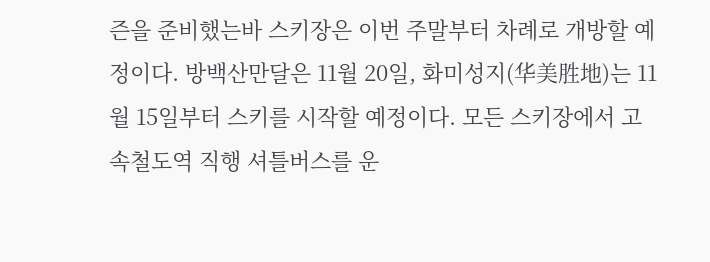즌을 준비했는바 스키장은 이번 주말부터 차례로 개방할 예정이다. 방백산만달은 11월 20일, 화미성지(华美胜地)는 11월 15일부터 스키를 시작할 예정이다. 모든 스키장에서 고속철도역 직행 셔틀버스를 운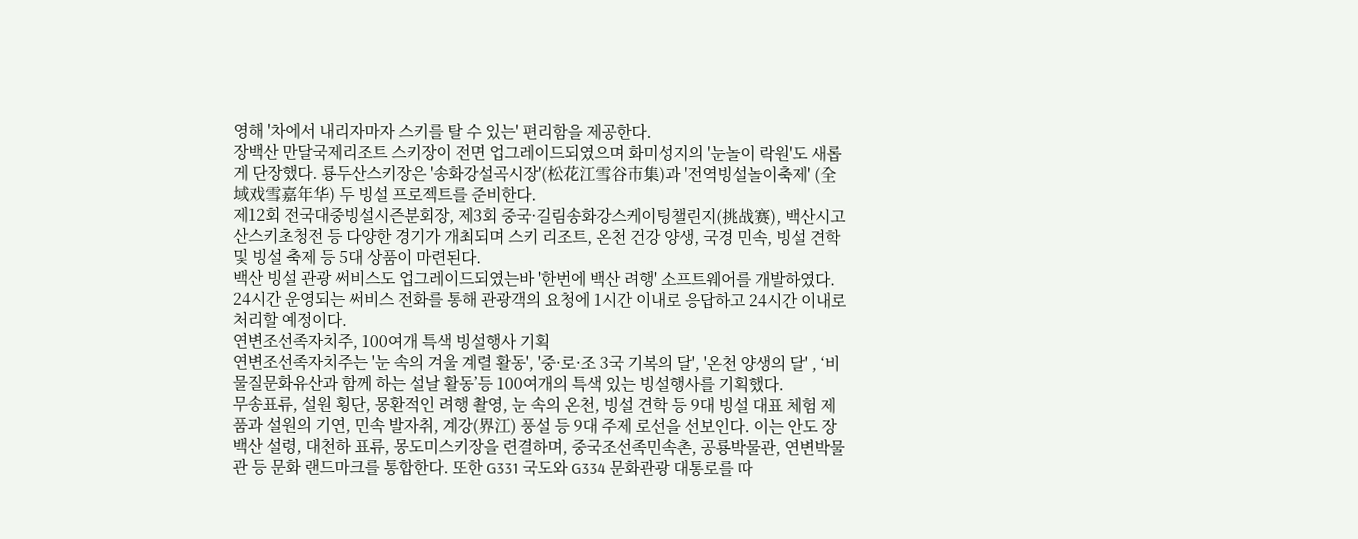영해 '차에서 내리자마자 스키를 탈 수 있는' 편리함을 제공한다.
장백산 만달국제리조트 스키장이 전면 업그레이드되였으며 화미성지의 '눈놀이 락원'도 새롭게 단장했다. 룡두산스키장은 '송화강설곡시장'(松花江雪谷市集)과 '전역빙설놀이축제' (全域戏雪嘉年华) 두 빙설 프로젝트를 준비한다.
제12회 전국대중빙설시즌분회장, 제3회 중국·길림송화강스케이팅챌린지(挑战赛), 백산시고산스키초청전 등 다양한 경기가 개최되며 스키 리조트, 온천 건강 양생, 국경 민속, 빙설 견학 및 빙설 축제 등 5대 상품이 마련된다.
백산 빙설 관광 써비스도 업그레이드되였는바 '한번에 백산 려행' 소프트웨어를 개발하였다. 24시간 운영되는 써비스 전화를 통해 관광객의 요청에 1시간 이내로 응답하고 24시간 이내로 처리할 예정이다.
연변조선족자치주, 100여개 특색 빙설행사 기획
연변조선족자치주는 '눈 속의 겨울 계렬 활동', '중·로·조 3국 기복의 달', '온천 양생의 달' , ‘비물질문화유산과 함께 하는 설날 활동’등 100여개의 특색 있는 빙설행사를 기획했다.
무송표류, 설원 횡단, 몽환적인 려행 촬영, 눈 속의 온천, 빙설 견학 등 9대 빙설 대표 체험 제품과 설원의 기연, 민속 발자취, 계강(界江) 풍설 등 9대 주제 로선을 선보인다. 이는 안도 장백산 설령, 대천하 표류, 몽도미스키장을 련결하며, 중국조선족민속촌, 공룡박물관, 연변박물관 등 문화 랜드마크를 통합한다. 또한 G331 국도와 G334 문화관광 대통로를 따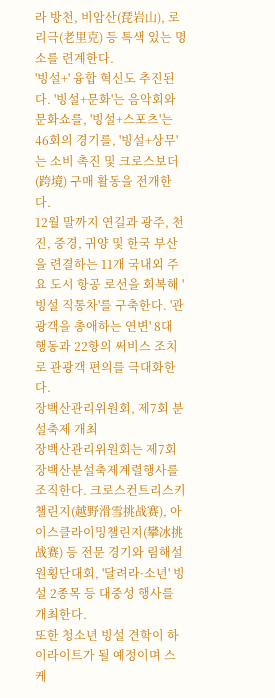라 방천, 비암산(琵岩山), 로리극(老里克) 등 특색 있는 명소를 련계한다.
'빙설+' 융합 혁신도 추진된다. '빙설+문화'는 음악회와 문화쇼를, '빙설+스포츠'는 46회의 경기를, '빙설+상무'는 소비 촉진 및 크로스보더(跨境) 구매 활동을 전개한다.
12월 말까지 연길과 광주, 천진, 중경, 귀양 및 한국 부산을 련결하는 11개 국내외 주요 도시 항공 로선을 회복해 '빙설 직통차'를 구축한다. '관광객을 총애하는 연변' 8대 행동과 22항의 써비스 조치로 관광객 편의를 극대화한다.
장백산관리위원회, 제7회 분설축제 개최
장백산관리위원회는 제7회 장백산분설축제계렬행사를 조직한다. 크로스컨트리스키챌린지(越野滑雪挑战赛), 아이스클라이밍챌린지(攀冰挑战赛) 등 전문 경기와 림해설원횡단대회, '달려라·소년' 빙설 2종목 등 대중성 행사를 개최한다.
또한 청소년 빙설 견학이 하이라이트가 될 예정이며 스케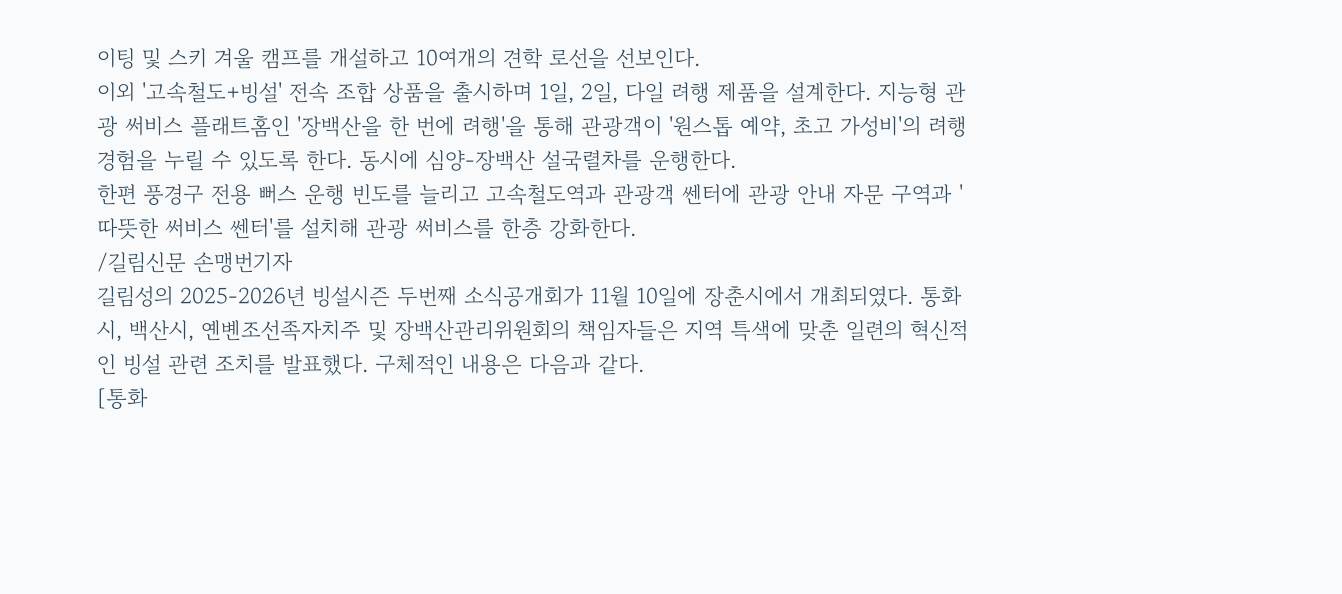이팅 및 스키 겨울 캠프를 개설하고 10여개의 견학 로선을 선보인다.
이외 '고속철도+빙설' 전속 조합 상품을 출시하며 1일, 2일, 다일 려행 제품을 설계한다. 지능형 관광 써비스 플래트홈인 '장백산을 한 번에 려행'을 통해 관광객이 '원스톱 예약, 초고 가성비'의 려행 경험을 누릴 수 있도록 한다. 동시에 심양-장백산 설국렬차를 운행한다.
한편 풍경구 전용 뻐스 운행 빈도를 늘리고 고속철도역과 관광객 쎈터에 관광 안내 자문 구역과 '따뜻한 써비스 쎈터'를 설치해 관광 써비스를 한층 강화한다.
/길림신문 손맹번기자
길림성의 2025-2026년 빙설시즌 두번째 소식공개회가 11월 10일에 장춘시에서 개최되였다. 통화시, 백산시, 옌볜조선족자치주 및 장백산관리위원회의 책임자들은 지역 특색에 맞춘 일련의 혁신적인 빙설 관련 조치를 발표했다. 구체적인 내용은 다음과 같다.
[통화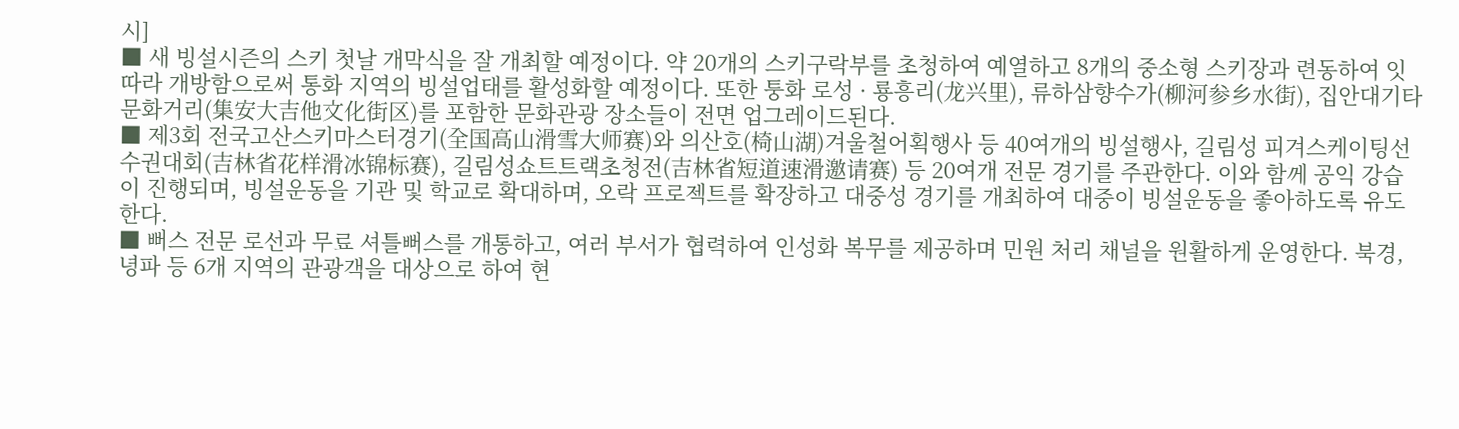시]
■ 새 빙설시즌의 스키 첫날 개막식을 잘 개최할 예정이다. 약 20개의 스키구락부를 초청하여 예열하고 8개의 중소형 스키장과 련동하여 잇따라 개방함으로써 통화 지역의 빙설업태를 활성화할 예정이다. 또한 퉁화 로성 · 룡흥리(龙兴里), 류하삼향수가(柳河参乡水街), 집안대기타문화거리(集安大吉他文化街区)를 포함한 문화관광 장소들이 전면 업그레이드된다.
■ 제3회 전국고산스키마스터경기(全国高山滑雪大师赛)와 의산호(椅山湖)겨울철어획행사 등 40여개의 빙설행사, 길림성 피겨스케이팅선수권대회(吉林省花样滑冰锦标赛), 길림성쇼트트랙초청전(吉林省短道速滑邀请赛) 등 20여개 전문 경기를 주관한다. 이와 함께 공익 강습이 진행되며, 빙설운동을 기관 및 학교로 확대하며, 오락 프로젝트를 확장하고 대중성 경기를 개최하여 대중이 빙설운동을 좋아하도록 유도한다.
■ 뻐스 전문 로선과 무료 셔틀뻐스를 개통하고, 여러 부서가 협력하여 인성화 복무를 제공하며 민원 처리 채널을 원활하게 운영한다. 북경, 녕파 등 6개 지역의 관광객을 대상으로 하여 현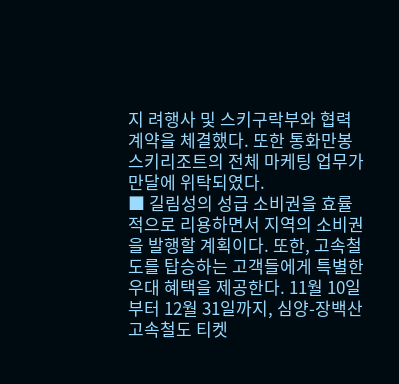지 려행사 및 스키구락부와 협력 계약을 체결했다. 또한 통화만봉스키리조트의 전체 마케팅 업무가 만달에 위탁되였다.
■ 길림성의 성급 소비권을 효률적으로 리용하면서 지역의 소비권을 발행할 계획이다. 또한, 고속철도를 탑승하는 고객들에게 특별한 우대 혜택을 제공한다. 11월 10일부터 12월 31일까지, 심양-장백산 고속철도 티켓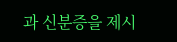과 신분증을 제시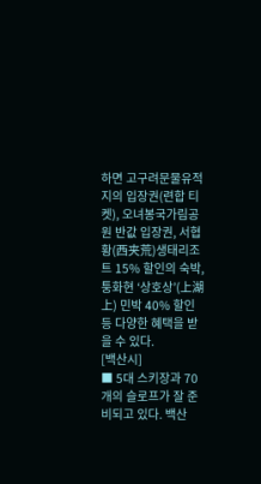하면 고구려문물유적지의 입장권(련합 티켓), 오녀봉국가림공원 반값 입장권, 서협황(西夹荒)생태리조트 15% 할인의 숙박, 퉁화현 ‘상호상’(上湖上) 민박 40% 할인 등 다양한 혜택을 받을 수 있다.
[백산시]
■ 5대 스키장과 70개의 슬로프가 잘 준비되고 있다. 백산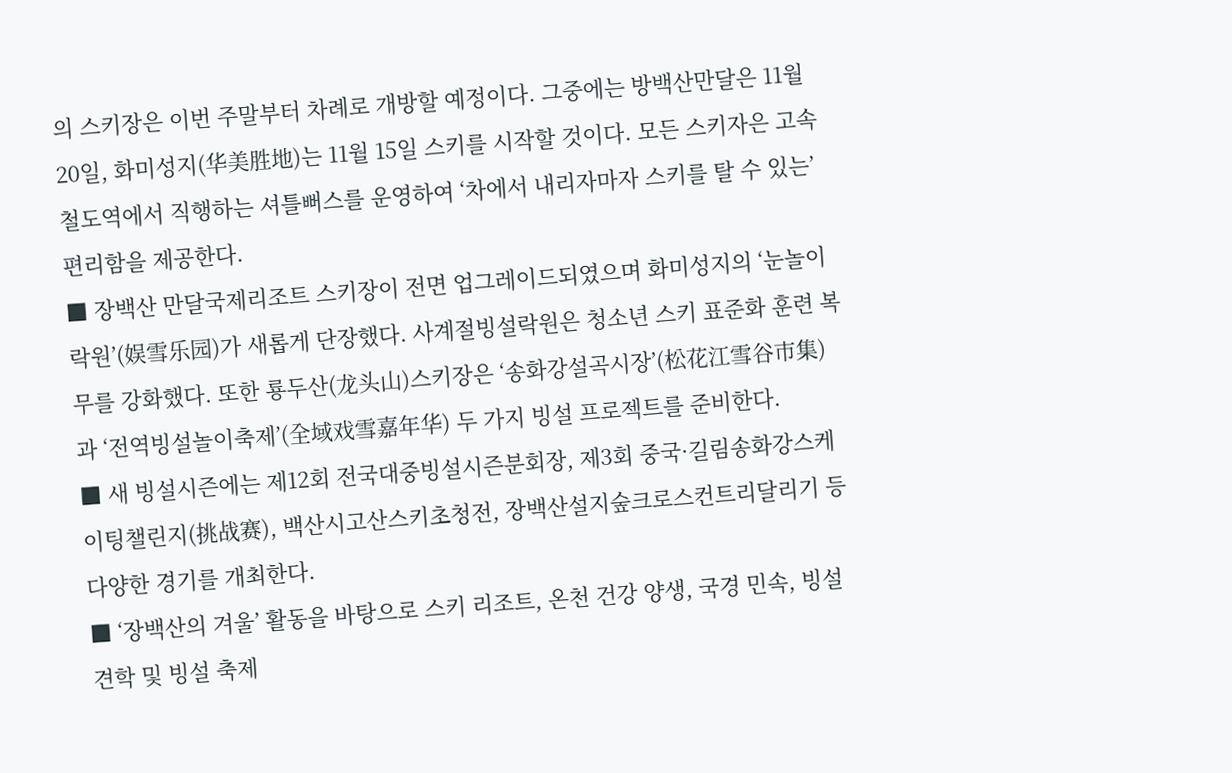의 스키장은 이번 주말부터 차례로 개방할 예정이다. 그중에는 방백산만달은 11월 20일, 화미성지(华美胜地)는 11월 15일 스키를 시작할 것이다. 모든 스키자은 고속철도역에서 직행하는 셔틀뻐스를 운영하여 ‘차에서 내리자마자 스키를 탈 수 있는’ 편리함을 제공한다.
■ 장백산 만달국제리조트 스키장이 전면 업그레이드되였으며 화미성지의 ‘눈놀이 락원’(娱雪乐园)가 새롭게 단장했다. 사계절빙설락원은 청소년 스키 표준화 훈련 복무를 강화했다. 또한 룡두산(龙头山)스키장은 ‘송화강설곡시장’(松花江雪谷市集)과 ‘전역빙설놀이축제’(全域戏雪嘉年华) 두 가지 빙설 프로젝트를 준비한다.
■ 새 빙설시즌에는 제12회 전국대중빙설시즌분회장, 제3회 중국·길림송화강스케이팅챌린지(挑战赛), 백산시고산스키초청전, 장백산설지숲크로스컨트리달리기 등 다양한 경기를 개최한다.
■ ‘장백산의 겨울’ 활동을 바탕으로 스키 리조트, 온천 건강 양생, 국경 민속, 빙설 견학 및 빙설 축제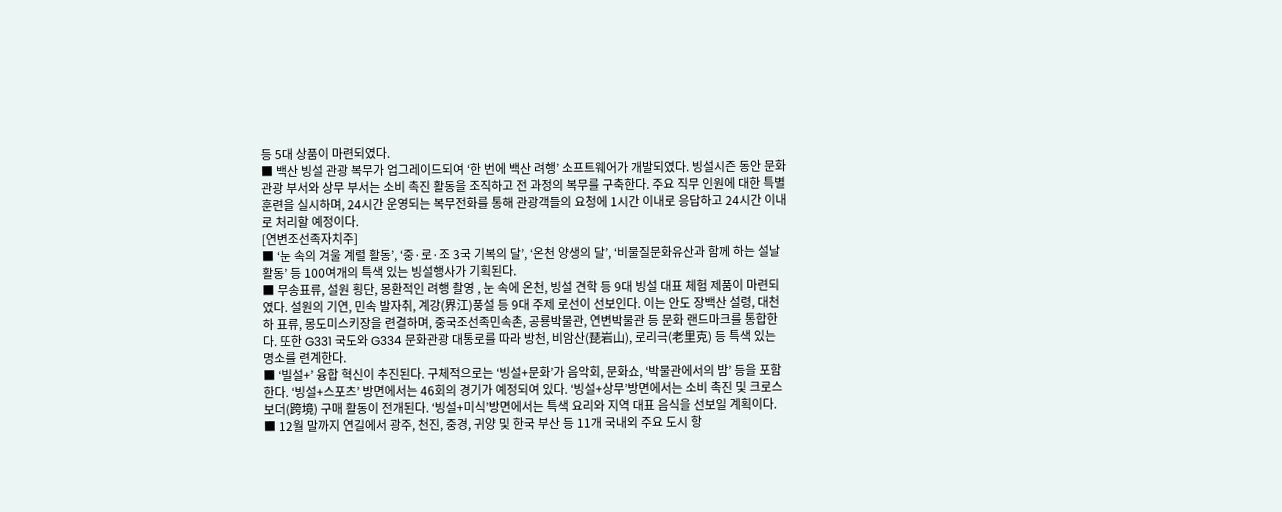등 5대 상품이 마련되였다.
■ 백산 빙설 관광 복무가 업그레이드되여 ‘한 번에 백산 려행’ 소프트웨어가 개발되였다. 빙설시즌 동안 문화관광 부서와 상무 부서는 소비 촉진 활동을 조직하고 전 과정의 복무를 구축한다. 주요 직무 인원에 대한 특별 훈련을 실시하며, 24시간 운영되는 복무전화를 통해 관광객들의 요청에 1시간 이내로 응답하고 24시간 이내로 처리할 예정이다.
[연변조선족자치주]
■ ‘눈 속의 겨울 계렬 활동’, ‘중·로·조 3국 기복의 달’, ‘온천 양생의 달’, ‘비물질문화유산과 함께 하는 설날 활동’ 등 100여개의 특색 있는 빙설행사가 기획된다.
■ 무송표류, 설원 횡단, 몽환적인 려행 촬영 , 눈 속에 온천, 빙설 견학 등 9대 빙설 대표 체험 제품이 마련되였다. 설원의 기연, 민속 발자취, 계강(界江)풍설 등 9대 주제 로선이 선보인다. 이는 안도 장백산 설령, 대천하 표류, 몽도미스키장을 련결하며, 중국조선족민속촌, 공룡박물관, 연변박물관 등 문화 랜드마크를 통합한다. 또한 G331 국도와 G334 문화관광 대통로를 따라 방천, 비암산(琵岩山), 로리극(老里克) 등 특색 있는 명소를 련계한다.
■ ‘빌설+’ 융합 혁신이 추진된다. 구체적으로는 ‘빙설+문화’가 음악회, 문화쇼, ‘박물관에서의 밤’ 등을 포함한다. ‘빙설+스포츠’ 방면에서는 46회의 경기가 예정되여 있다. ‘빙설+상무’방면에서는 소비 촉진 및 크로스보더(跨境) 구매 활동이 전개된다. ‘빙설+미식’방면에서는 특색 요리와 지역 대표 음식을 선보일 계획이다.
■ 12월 말까지 연길에서 광주, 천진, 중경, 귀양 및 한국 부산 등 11개 국내외 주요 도시 항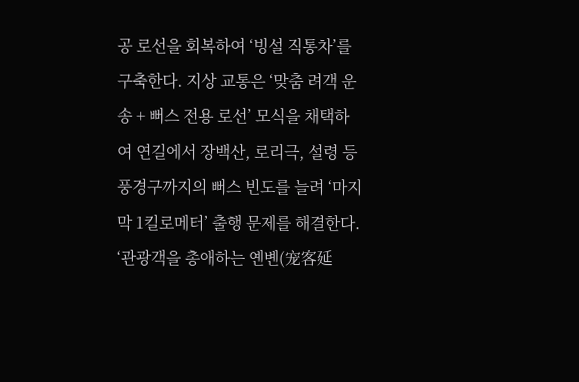공 로선을 회복하여 ‘빙설 직통차’를 구축한다. 지상 교통은 ‘맞춤 려객 운송 + 뻐스 전용 로선’ 모식을 채택하여 연길에서 장백산, 로리극, 설령 등 풍경구까지의 뻐스 빈도를 늘려 ‘마지막 1킬로메터’ 출행 문제를 해결한다. ‘관광객을 총애하는 옌볜(宠客延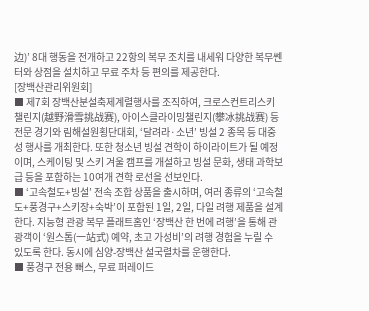边)’ 8대 행동을 전개하고 22항의 복무 조치를 내세워 다양한 복무쎈터와 상점을 설치하고 무료 주차 등 편의를 제공한다.
[장백산관리위원회]
■ 제7회 장백산분설축제계렬행사를 조직하여, 크로스컨트리스키챌린지(越野滑雪挑战赛), 아이스클라이밍챌린지(攀冰挑战赛) 등 전문 경기와 림해설원횡단대회, ‘달려라·소년’ 빙설 2 종목 등 대중성 행사를 개최한다. 또한 청소년 빙설 견학이 하이라이트가 될 예정이며, 스케이팅 및 스키 겨울 캠프를 개설하고 빙설 문화, 생태 과학보급 등을 포함하는 10여개 견학 로선을 선보인다.
■ ‘고속철도+빙설’ 전속 조합 상품을 출시하며, 여러 종류의 ‘고속철도+풍경구+스키장+숙박’이 포함된 1일, 2일, 다일 려행 제품을 설계한다. 지능형 관광 복무 플래트홈인 ‘장백산 한 번에 려행’을 통해 관광객이 ‘원스톱(一站式) 예약, 초고 가성비’의 려행 경험을 누릴 수 있도록 한다. 동시에 심양-장백산 설국렬차를 운행한다.
■ 풍경구 전용 뻐스, 무료 퍼레이드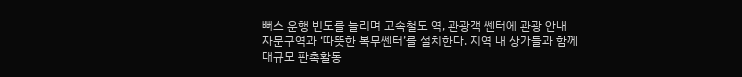뻐스 운행 빈도를 늘리며 고속철도 역, 관광객 쎈터에 관광 안내 자문구역과 ‘따뜻한 복무쎈터’를 설치한다. 지역 내 상가들과 함께 대규모 판촉활동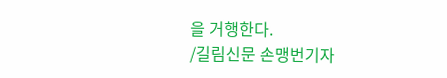을 거행한다.
/길림신문 손맹번기자